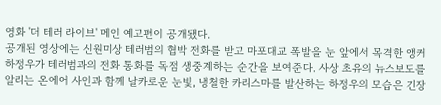영화 '더 테러 라이브' 메인 예고편이 공개됐다.
공개된 영상에는 신원미상 테러범의 협박 전화를 받고 마포대교 폭발을 눈 앞에서 목격한 앵커 하정우가 테러범과의 전화 통화를 독점 생중계하는 순간을 보여준다. 사상 초유의 뉴스보도를 알리는 온에어 사인과 함께 날카로운 눈빛, 냉철한 카리스마를 발산하는 하정우의 모습은 긴장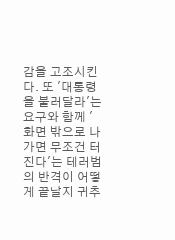감을 고조시킨다. 또 '대통령을 불러달라'는 요구와 함께 '화면 밖으로 나가면 무조건 터진다'는 테러범의 반격이 어떻게 끝날지 귀추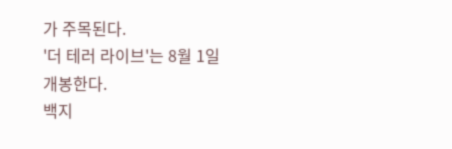가 주목된다.
'더 테러 라이브'는 8월 1일 개봉한다.
백지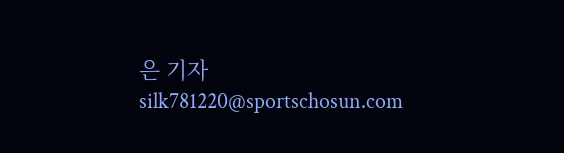은 기자 silk781220@sportschosun.com